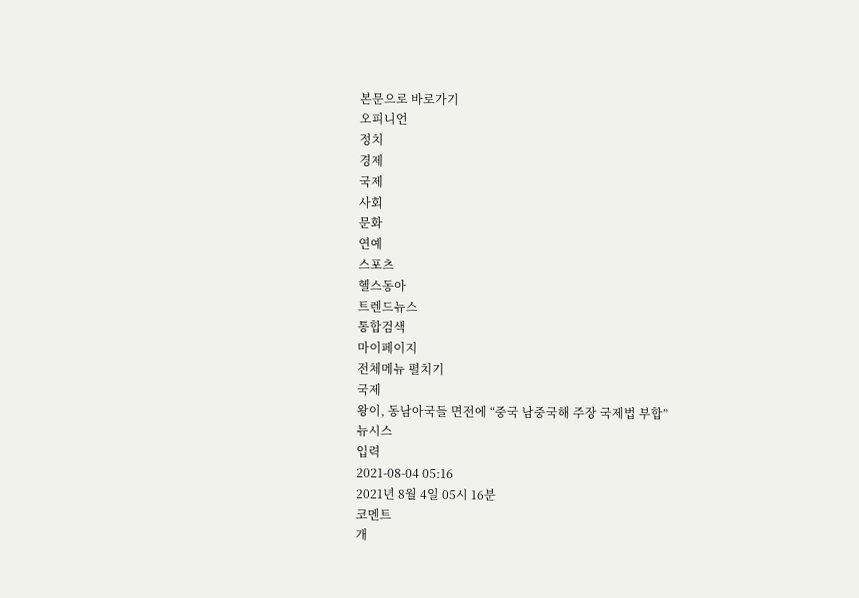본문으로 바로가기
오피니언
정치
경제
국제
사회
문화
연예
스포츠
헬스동아
트렌드뉴스
통합검색
마이페이지
전체메뉴 펼치기
국제
왕이, 동남아국들 면전에 “중국 남중국해 주장 국제법 부합”
뉴시스
입력
2021-08-04 05:16
2021년 8월 4일 05시 16분
코멘트
개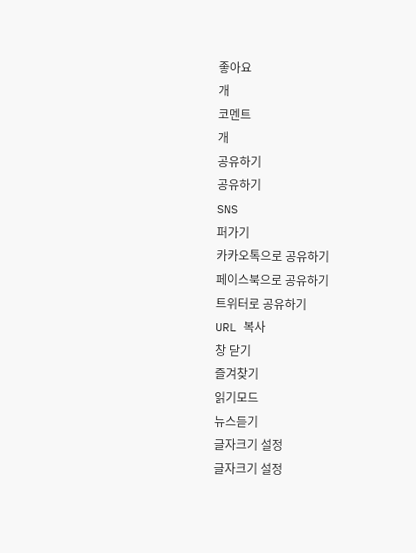좋아요
개
코멘트
개
공유하기
공유하기
SNS
퍼가기
카카오톡으로 공유하기
페이스북으로 공유하기
트위터로 공유하기
URL 복사
창 닫기
즐겨찾기
읽기모드
뉴스듣기
글자크기 설정
글자크기 설정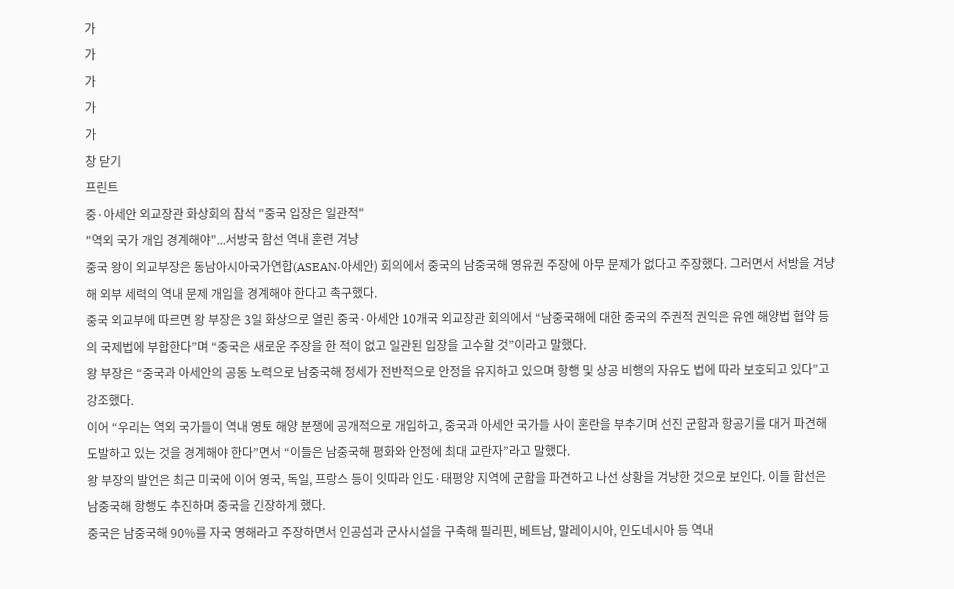가
가
가
가
가
창 닫기
프린트
중·아세안 외교장관 화상회의 참석 "중국 입장은 일관적"
"역외 국가 개입 경계해야"...서방국 함선 역내 훈련 겨냥
중국 왕이 외교부장은 동남아시아국가연합(ASEAN·아세안) 회의에서 중국의 남중국해 영유권 주장에 아무 문제가 없다고 주장했다. 그러면서 서방을 겨냥해 외부 세력의 역내 문제 개입을 경계해야 한다고 촉구했다.
중국 외교부에 따르면 왕 부장은 3일 화상으로 열린 중국·아세안 10개국 외교장관 회의에서 “남중국해에 대한 중국의 주권적 권익은 유엔 해양법 협약 등의 국제법에 부합한다”며 “중국은 새로운 주장을 한 적이 없고 일관된 입장을 고수할 것”이라고 말했다.
왕 부장은 “중국과 아세안의 공동 노력으로 남중국해 정세가 전반적으로 안정을 유지하고 있으며 항행 및 상공 비행의 자유도 법에 따라 보호되고 있다”고 강조했다.
이어 “우리는 역외 국가들이 역내 영토 해양 분쟁에 공개적으로 개입하고, 중국과 아세안 국가들 사이 혼란을 부추기며 선진 군함과 항공기를 대거 파견해 도발하고 있는 것을 경계해야 한다”면서 “이들은 남중국해 평화와 안정에 최대 교란자”라고 말했다.
왕 부장의 발언은 최근 미국에 이어 영국, 독일, 프랑스 등이 잇따라 인도·태평양 지역에 군함을 파견하고 나선 상황을 겨냥한 것으로 보인다. 이들 함선은 남중국해 항행도 추진하며 중국을 긴장하게 했다.
중국은 남중국해 90%를 자국 영해라고 주장하면서 인공섬과 군사시설을 구축해 필리핀, 베트남, 말레이시아, 인도네시아 등 역내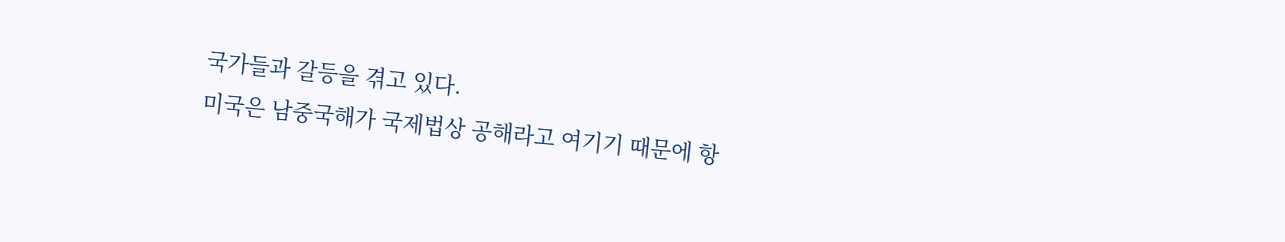국가들과 갈등을 겪고 있다.
미국은 남중국해가 국제법상 공해라고 여기기 때문에 항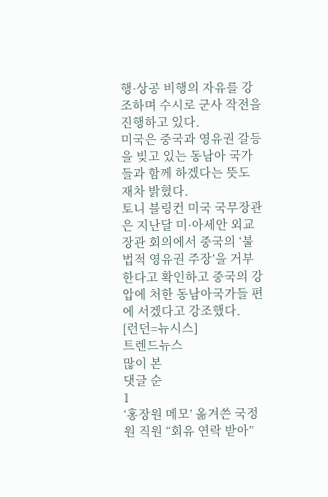행·상공 비행의 자유를 강조하며 수시로 군사 작전을 진행하고 있다.
미국은 중국과 영유권 갈등을 빚고 있는 동남아 국가들과 함께 하겠다는 뜻도 재차 밝혔다.
토니 블링컨 미국 국무장관은 지난달 미·아세안 외교장관 회의에서 중국의 ‘불법적 영유권 주장’을 거부한다고 확인하고 중국의 강압에 처한 동남아국가들 편에 서겠다고 강조했다.
[런던=뉴시스]
트렌드뉴스
많이 본
댓글 순
1
‘홍장원 메모’ 옮겨쓴 국정원 직원 “회유 연락 받아”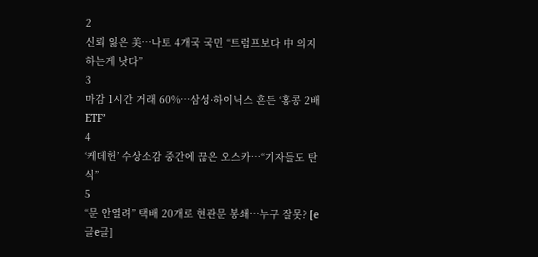2
신뢰 잃은 美…나토 4개국 국민 “트럼프보다 中 의지하는게 낫다”
3
마감 1시간 거래 60%…삼성·하이닉스 흔든 ‘홍콩 2배 ETF’
4
‘케데헌’ 수상소감 중간에 끊은 오스카…“기자들도 탄식”
5
“문 안열려” 택배 20개로 현관문 봉쇄…누구 잘못? [e글e글]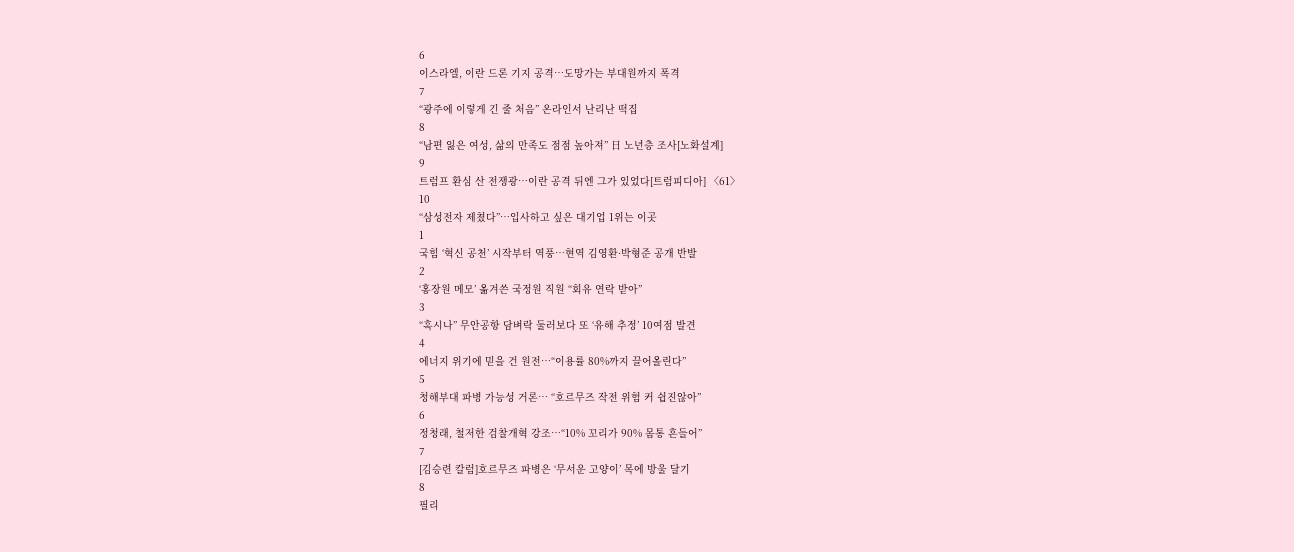6
이스라엘, 이란 드론 기지 공격…도망가는 부대원까지 폭격
7
“광주에 이렇게 긴 줄 처음” 온라인서 난리난 떡집
8
“남편 잃은 여성, 삶의 만족도 점점 높아져” 日 노년층 조사[노화설계]
9
트럼프 환심 산 전쟁광…이란 공격 뒤엔 그가 있었다[트럼피디아] 〈61〉
10
“삼성전자 제쳤다”…입사하고 싶은 대기업 1위는 이곳
1
국힘 ‘혁신 공천’ 시작부터 역풍…현역 김영환·박형준 공개 반발
2
‘홍장원 메모’ 옮겨쓴 국정원 직원 “회유 연락 받아”
3
“혹시나” 무안공항 담벼락 둘러보다 또 ‘유해 추정’ 10여점 발견
4
에너지 위기에 믿을 건 원전…“이용률 80%까지 끌어올린다”
5
청해부대 파병 가능성 거론… “호르무즈 작전 위험 커 쉽진않아”
6
정청래, 철저한 검찰개혁 강조…“10% 꼬리가 90% 몸통 흔들어”
7
[김승련 칼럼]호르무즈 파병은 ‘무서운 고양이’ 목에 방울 달기
8
필리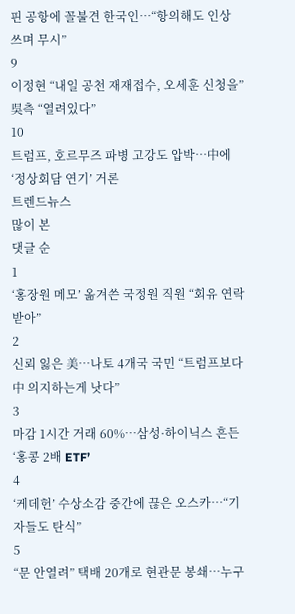핀 공항에 꼴불견 한국인…“항의해도 인상 쓰며 무시”
9
이정현 “내일 공천 재재접수, 오세훈 신청을” 吳측 “열려있다”
10
트럼프, 호르무즈 파병 고강도 압박…中에 ‘정상회담 연기’ 거론
트렌드뉴스
많이 본
댓글 순
1
‘홍장원 메모’ 옮겨쓴 국정원 직원 “회유 연락 받아”
2
신뢰 잃은 美…나토 4개국 국민 “트럼프보다 中 의지하는게 낫다”
3
마감 1시간 거래 60%…삼성·하이닉스 흔든 ‘홍콩 2배 ETF’
4
‘케데헌’ 수상소감 중간에 끊은 오스카…“기자들도 탄식”
5
“문 안열려” 택배 20개로 현관문 봉쇄…누구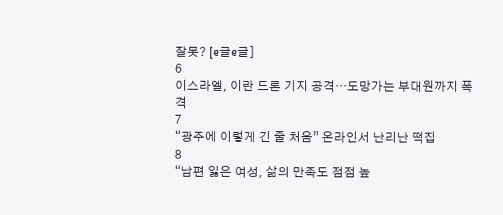잘못? [e글e글]
6
이스라엘, 이란 드론 기지 공격…도망가는 부대원까지 폭격
7
“광주에 이렇게 긴 줄 처음” 온라인서 난리난 떡집
8
“남편 잃은 여성, 삶의 만족도 점점 높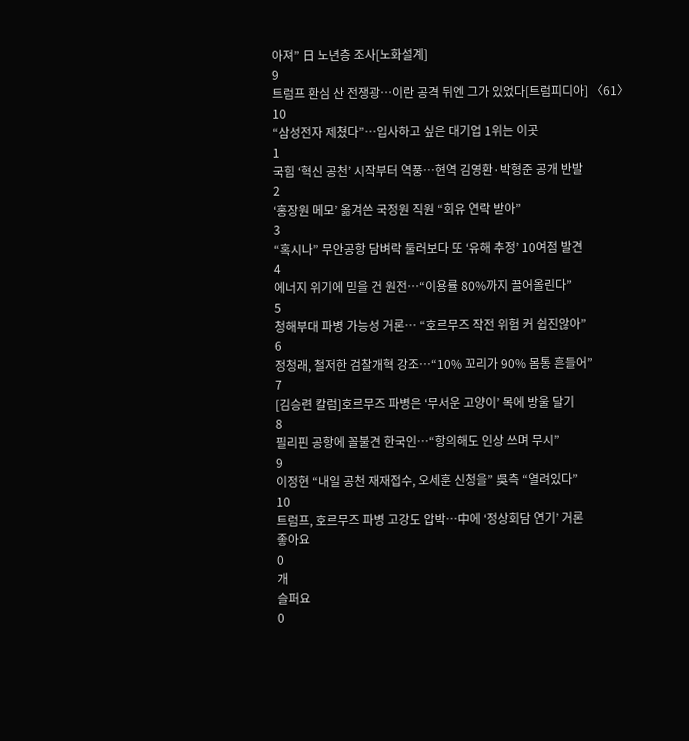아져” 日 노년층 조사[노화설계]
9
트럼프 환심 산 전쟁광…이란 공격 뒤엔 그가 있었다[트럼피디아] 〈61〉
10
“삼성전자 제쳤다”…입사하고 싶은 대기업 1위는 이곳
1
국힘 ‘혁신 공천’ 시작부터 역풍…현역 김영환·박형준 공개 반발
2
‘홍장원 메모’ 옮겨쓴 국정원 직원 “회유 연락 받아”
3
“혹시나” 무안공항 담벼락 둘러보다 또 ‘유해 추정’ 10여점 발견
4
에너지 위기에 믿을 건 원전…“이용률 80%까지 끌어올린다”
5
청해부대 파병 가능성 거론… “호르무즈 작전 위험 커 쉽진않아”
6
정청래, 철저한 검찰개혁 강조…“10% 꼬리가 90% 몸통 흔들어”
7
[김승련 칼럼]호르무즈 파병은 ‘무서운 고양이’ 목에 방울 달기
8
필리핀 공항에 꼴불견 한국인…“항의해도 인상 쓰며 무시”
9
이정현 “내일 공천 재재접수, 오세훈 신청을” 吳측 “열려있다”
10
트럼프, 호르무즈 파병 고강도 압박…中에 ‘정상회담 연기’ 거론
좋아요
0
개
슬퍼요
0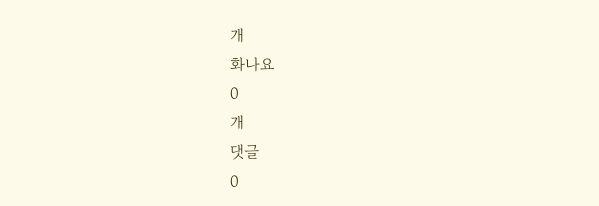개
화나요
0
개
댓글
0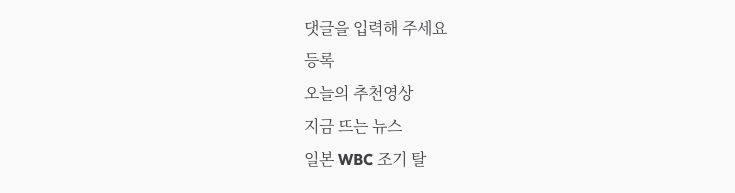댓글을 입력해 주세요
등록
오늘의 추천영상
지금 뜨는 뉴스
일본 WBC 조기 탈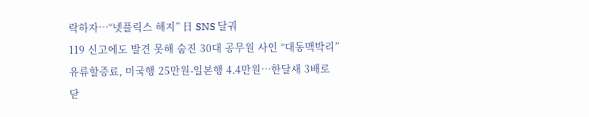락하자…“넷플릭스 해지” 日 SNS 달궈
119 신고에도 발견 못해 숨진 30대 공무원 사인 “대동맥박리”
유류할증료, 미국행 25만원-일본행 4.4만원…한달새 3배로
닫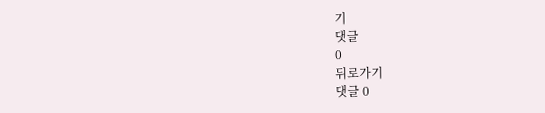기
댓글
0
뒤로가기
댓글 0